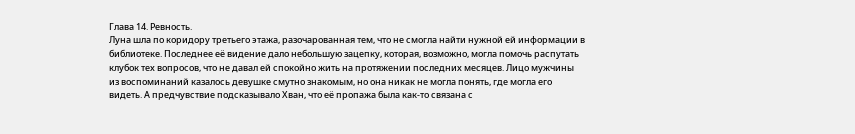Глава 14. Ревность.
Луна шла по коридору третьего этажа, разочарованная тем, что не смогла найти нужной ей информации в библиотеке. Последнее её видение дало небольшую зацепку, которая, возможно, могла помочь распутать клубок тех вопросов, что не давал ей спокойно жить на протяжении последних месяцев. Лицо мужчины из воспоминаний казалось девушке смутно знакомым, но она никак не могла понять, где могла его видеть. А предчувствие подсказывало Хван, что её пропажа была как-то связана с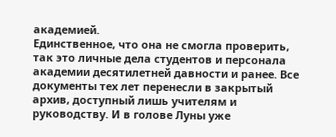академией.
Единственное, что она не смогла проверить, так это личные дела студентов и персонала академии десятилетней давности и ранее. Все документы тех лет перенесли в закрытый архив, доступный лишь учителям и руководству. И в голове Луны уже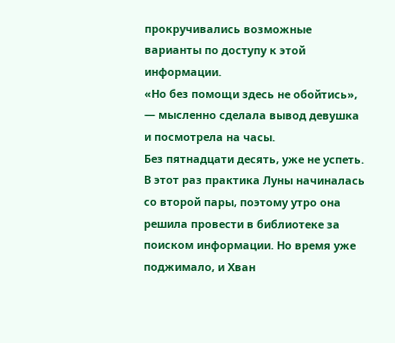прокручивались возможные варианты по доступу к этой информации.
«Но без помощи здесь не обойтись», — мысленно сделала вывод девушка и посмотрела на часы.
Без пятнадцати десять, уже не успеть.
В этот раз практика Луны начиналась со второй пары, поэтому утро она решила провести в библиотеке за поиском информации. Но время уже поджимало, и Хван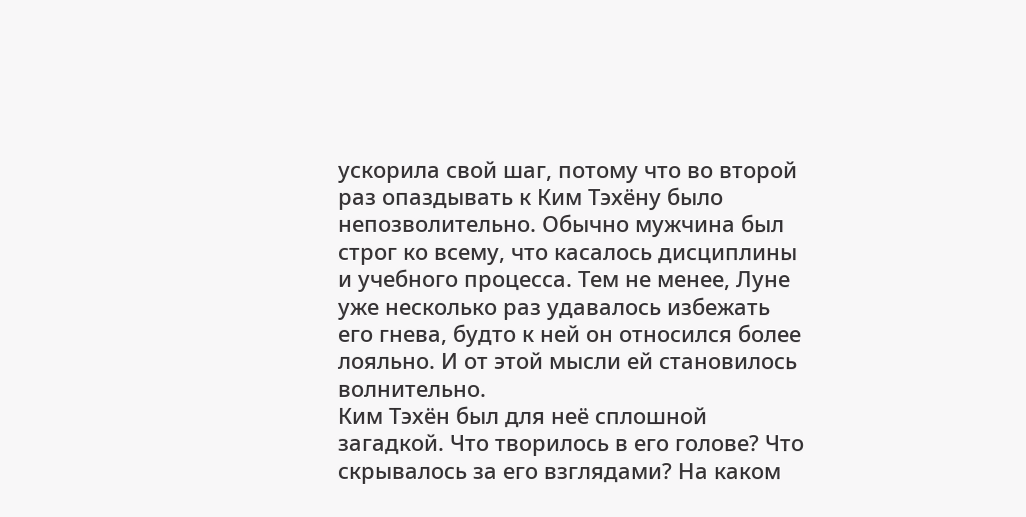ускорила свой шаг, потому что во второй раз опаздывать к Ким Тэхёну было непозволительно. Обычно мужчина был строг ко всему, что касалось дисциплины и учебного процесса. Тем не менее, Луне уже несколько раз удавалось избежать его гнева, будто к ней он относился более лояльно. И от этой мысли ей становилось волнительно.
Ким Тэхён был для неё сплошной загадкой. Что творилось в его голове? Что скрывалось за его взглядами? На каком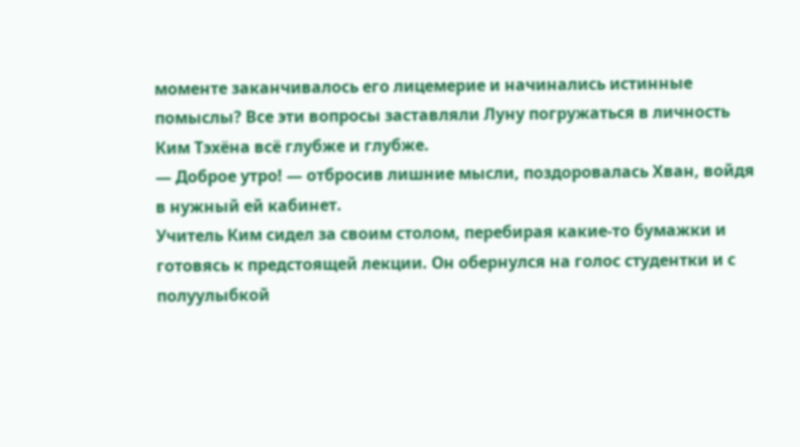моменте заканчивалось его лицемерие и начинались истинные помыслы? Все эти вопросы заставляли Луну погружаться в личность Ким Тэхёна всё глубже и глубже.
— Доброе утро! — отбросив лишние мысли, поздоровалась Хван, войдя в нужный ей кабинет.
Учитель Ким сидел за своим столом, перебирая какие-то бумажки и готовясь к предстоящей лекции. Он обернулся на голос студентки и с полуулыбкой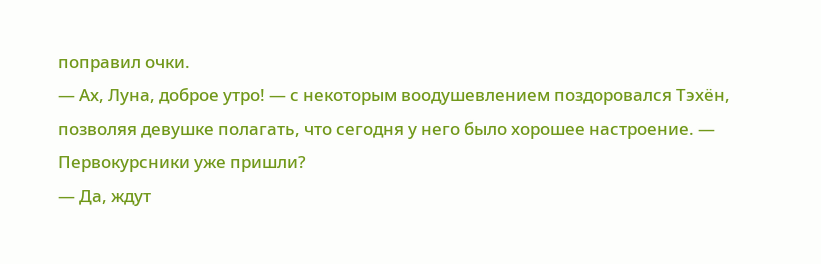поправил очки.
— Ах, Луна, доброе утро! — с некоторым воодушевлением поздоровался Тэхён, позволяя девушке полагать, что сегодня у него было хорошее настроение. — Первокурсники уже пришли?
— Да, ждут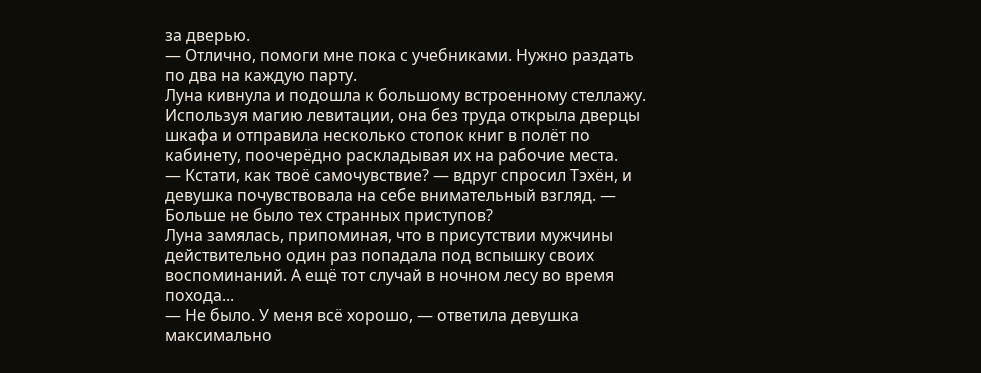за дверью.
— Отлично, помоги мне пока с учебниками. Нужно раздать по два на каждую парту.
Луна кивнула и подошла к большому встроенному стеллажу. Используя магию левитации, она без труда открыла дверцы шкафа и отправила несколько стопок книг в полёт по кабинету, поочерёдно раскладывая их на рабочие места.
— Кстати, как твоё самочувствие? — вдруг спросил Тэхён, и девушка почувствовала на себе внимательный взгляд. — Больше не было тех странных приступов?
Луна замялась, припоминая, что в присутствии мужчины действительно один раз попадала под вспышку своих воспоминаний. А ещё тот случай в ночном лесу во время похода...
— Не было. У меня всё хорошо, — ответила девушка максимально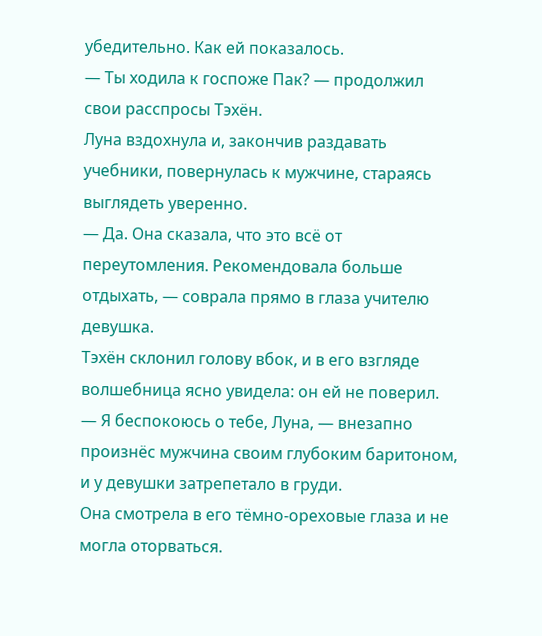убедительно. Как ей показалось.
— Ты ходила к госпоже Пак? — продолжил свои расспросы Тэхён.
Луна вздохнула и, закончив раздавать учебники, повернулась к мужчине, стараясь выглядеть уверенно.
— Да. Она сказала, что это всё от переутомления. Рекомендовала больше отдыхать, — соврала прямо в глаза учителю девушка.
Тэхён склонил голову вбок, и в его взгляде волшебница ясно увидела: он ей не поверил.
— Я беспокоюсь о тебе, Луна, — внезапно произнёс мужчина своим глубоким баритоном, и у девушки затрепетало в груди.
Она смотрела в его тёмно-ореховые глаза и не могла оторваться.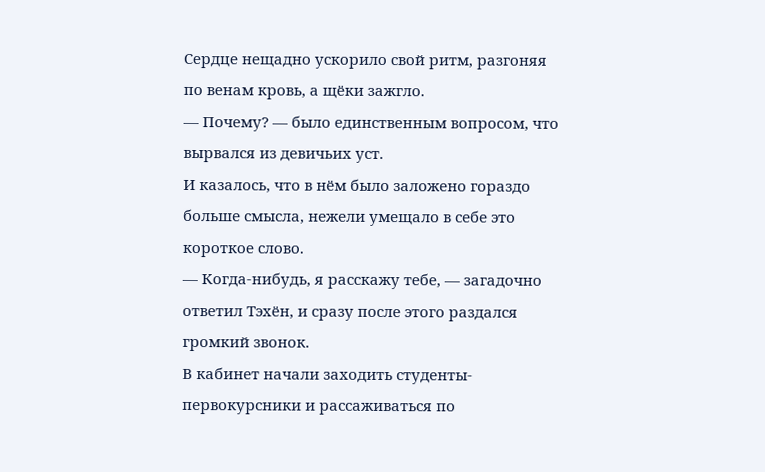Сердце нещадно ускорило свой ритм, разгоняя по венам кровь, а щёки зажгло.
— Почему? — было единственным вопросом, что вырвался из девичьих уст.
И казалось, что в нём было заложено гораздо больше смысла, нежели умещало в себе это короткое слово.
— Когда-нибудь, я расскажу тебе, — загадочно ответил Тэхён, и сразу после этого раздался громкий звонок.
В кабинет начали заходить студенты-первокурсники и рассаживаться по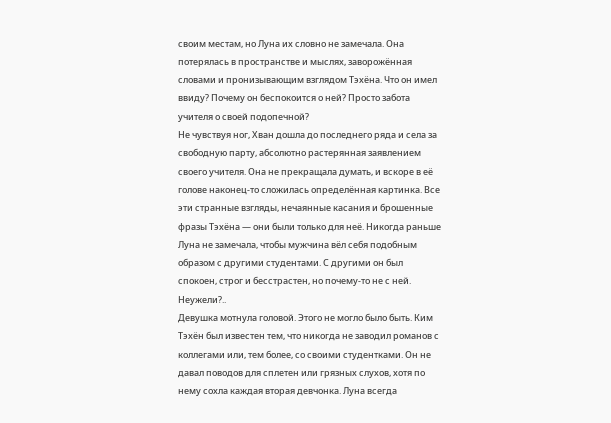своим местам, но Луна их словно не замечала. Она потерялась в пространстве и мыслях, заворожённая словами и пронизывающим взглядом Тэхёна. Что он имел ввиду? Почему он беспокоится о ней? Просто забота учителя о своей подопечной?
Не чувствуя ног, Хван дошла до последнего ряда и села за свободную парту, абсолютно растерянная заявлением своего учителя. Она не прекращала думать, и вскоре в её голове наконец-то сложилась определённая картинка. Все эти странные взгляды, нечаянные касания и брошенные фразы Тэхёна — они были только для неё. Никогда раньше Луна не замечала, чтобы мужчина вёл себя подобным образом с другими студентами. С другими он был спокоен, строг и бесстрастен, но почему-то не с ней.
Неужели?..
Девушка мотнула головой. Этого не могло было быть. Ким Тэхён был известен тем, что никогда не заводил романов с коллегами или, тем более, со своими студентками. Он не давал поводов для сплетен или грязных слухов, хотя по нему сохла каждая вторая девчонка. Луна всегда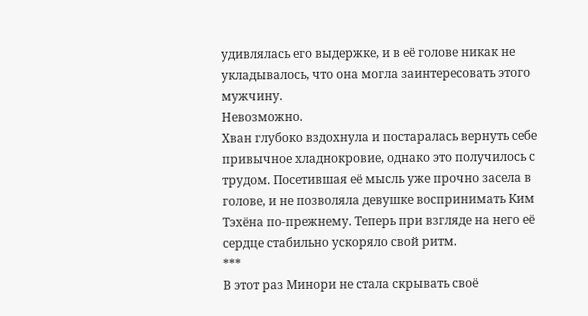удивлялась его выдержке, и в её голове никак не укладывалось, что она могла заинтересовать этого мужчину.
Невозможно.
Хван глубоко вздохнула и постаралась вернуть себе привычное хладнокровие, однако это получилось с трудом. Посетившая её мысль уже прочно засела в голове, и не позволяла девушке воспринимать Ким Тэхёна по-прежнему. Теперь при взгляде на него её сердце стабильно ускоряло свой ритм.
***
В этот раз Минори не стала скрывать своё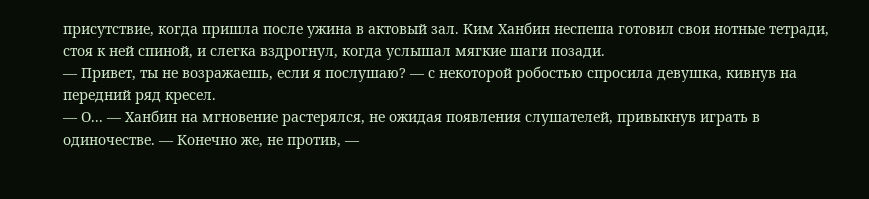присутствие, когда пришла после ужина в актовый зал. Ким Ханбин неспеша готовил свои нотные тетради, стоя к ней спиной, и слегка вздрогнул, когда услышал мягкие шаги позади.
— Привет, ты не возражаешь, если я послушаю? — с некоторой робостью спросила девушка, кивнув на передний ряд кресел.
— О... — Ханбин на мгновение растерялся, не ожидая появления слушателей, привыкнув играть в одиночестве. — Конечно же, не против, —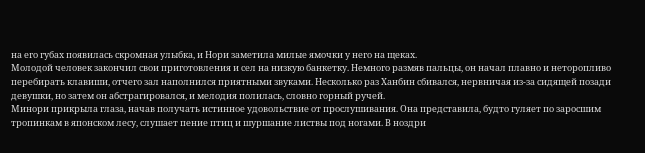на его губах появилась скромная улыбка, и Нори заметила милые ямочки у него на щеках.
Молодой человек закончил свои приготовления и сел на низкую банкетку. Немного размяв пальцы, он начал плавно и неторопливо перебирать клавиши, отчего зал наполнился приятными звуками. Несколько раз Ханбин сбивался, нервничая из-за сидящей позади девушки, но затем он абстрагировался, и мелодия полилась, словно горный ручей.
Минори прикрыла глаза, начав получать истинное удовольствие от прослушивания. Она представила, будто гуляет по заросшим тропинкам в японском лесу, слушает пение птиц и шуршание листвы под ногами. В ноздри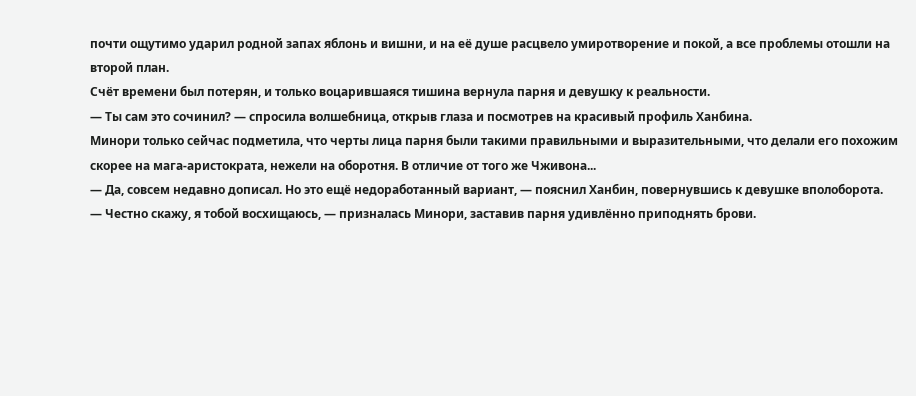почти ощутимо ударил родной запах яблонь и вишни, и на её душе расцвело умиротворение и покой, а все проблемы отошли на второй план.
Счёт времени был потерян, и только воцарившаяся тишина вернула парня и девушку к реальности.
— Ты сам это сочинил? — спросила волшебница, открыв глаза и посмотрев на красивый профиль Ханбина.
Минори только сейчас подметила, что черты лица парня были такими правильными и выразительными, что делали его похожим скорее на мага-аристократа, нежели на оборотня. В отличие от того же Чживона...
— Да, совсем недавно дописал. Но это ещё недоработанный вариант, — пояснил Ханбин, повернувшись к девушке вполоборота.
— Честно скажу, я тобой восхищаюсь, — призналась Минори, заставив парня удивлённо приподнять брови.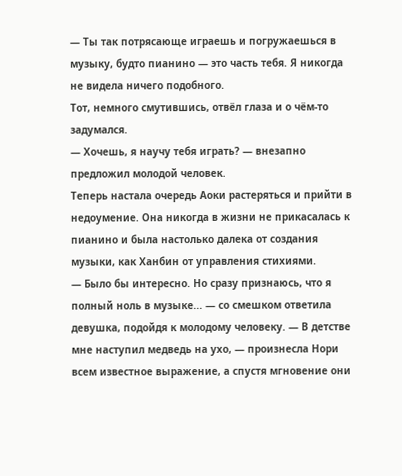— Ты так потрясающе играешь и погружаешься в музыку, будто пианино — это часть тебя. Я никогда не видела ничего подобного.
Тот, немного смутившись, отвёл глаза и о чём-то задумался.
— Хочешь, я научу тебя играть? — внезапно предложил молодой человек.
Теперь настала очередь Аоки растеряться и прийти в недоумение. Она никогда в жизни не прикасалась к пианино и была настолько далека от создания музыки, как Ханбин от управления стихиями.
— Было бы интересно. Но сразу признаюсь, что я полный ноль в музыке... — со смешком ответила девушка, подойдя к молодому человеку. — В детстве мне наступил медведь на ухо, — произнесла Нори всем известное выражение, а спустя мгновение они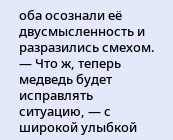оба осознали её двусмысленность и разразились смехом.
— Что ж, теперь медведь будет исправлять ситуацию, — с широкой улыбкой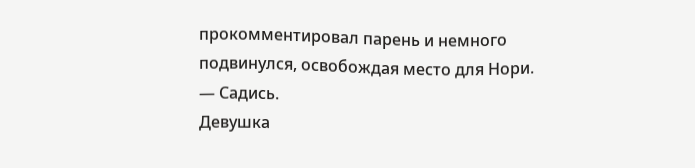прокомментировал парень и немного подвинулся, освобождая место для Нори. — Садись.
Девушка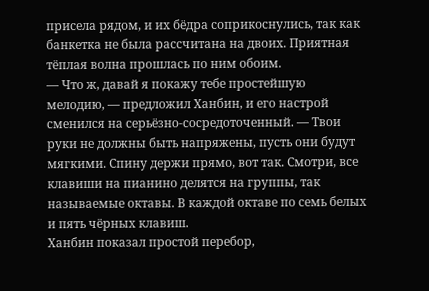присела рядом, и их бёдра соприкоснулись, так как банкетка не была рассчитана на двоих. Приятная тёплая волна прошлась по ним обоим.
— Что ж, давай я покажу тебе простейшую мелодию, — предложил Ханбин, и его настрой сменился на серьёзно-сосредоточенный. — Твои руки не должны быть напряжены, пусть они будут мягкими. Спину держи прямо, вот так. Смотри, все клавиши на пианино делятся на группы, так называемые октавы. В каждой октаве по семь белых и пять чёрных клавиш.
Ханбин показал простой перебор,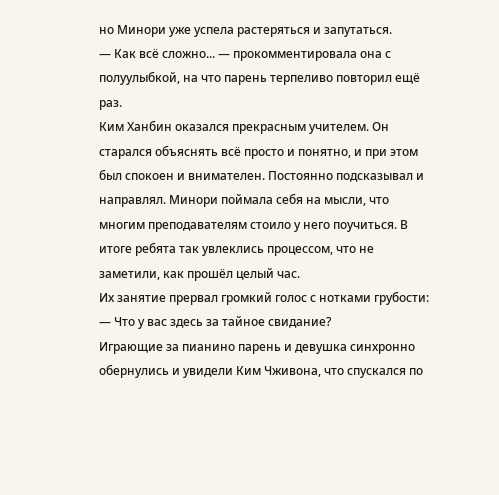но Минори уже успела растеряться и запутаться.
— Как всё сложно... — прокомментировала она с полуулыбкой, на что парень терпеливо повторил ещё раз.
Ким Ханбин оказался прекрасным учителем. Он старался объяснять всё просто и понятно, и при этом был спокоен и внимателен. Постоянно подсказывал и направлял. Минори поймала себя на мысли, что многим преподавателям стоило у него поучиться. В итоге ребята так увлеклись процессом, что не заметили, как прошёл целый час.
Их занятие прервал громкий голос с нотками грубости:
— Что у вас здесь за тайное свидание?
Играющие за пианино парень и девушка синхронно обернулись и увидели Ким Чживона, что спускался по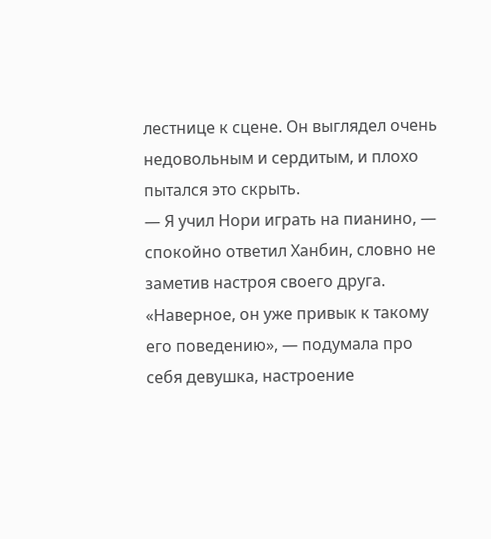лестнице к сцене. Он выглядел очень недовольным и сердитым, и плохо пытался это скрыть.
— Я учил Нори играть на пианино, — спокойно ответил Ханбин, словно не заметив настроя своего друга.
«Наверное, он уже привык к такому его поведению», — подумала про себя девушка, настроение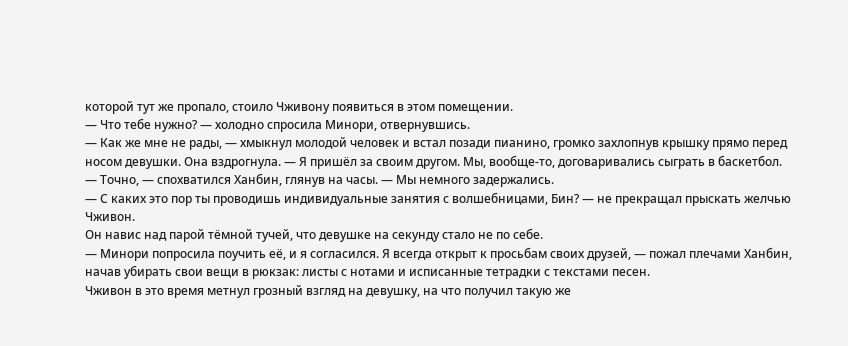которой тут же пропало, стоило Чживону появиться в этом помещении.
— Что тебе нужно? — холодно спросила Минори, отвернувшись.
— Как же мне не рады, — хмыкнул молодой человек и встал позади пианино, громко захлопнув крышку прямо перед носом девушки. Она вздрогнула. — Я пришёл за своим другом. Мы, вообще-то, договаривались сыграть в баскетбол.
— Точно, — спохватился Ханбин, глянув на часы. — Мы немного задержались.
— С каких это пор ты проводишь индивидуальные занятия с волшебницами, Бин? — не прекращал прыскать желчью Чживон.
Он навис над парой тёмной тучей, что девушке на секунду стало не по себе.
— Минори попросила поучить её, и я согласился. Я всегда открыт к просьбам своих друзей, — пожал плечами Ханбин, начав убирать свои вещи в рюкзак: листы с нотами и исписанные тетрадки с текстами песен.
Чживон в это время метнул грозный взгляд на девушку, на что получил такую же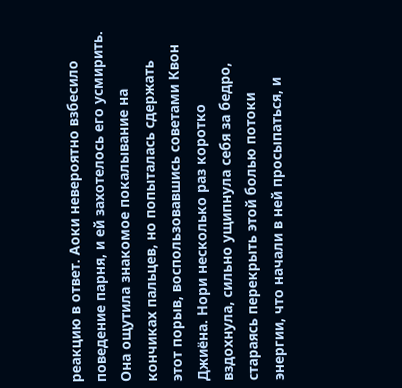реакцию в ответ. Аоки невероятно взбесило поведение парня, и ей захотелось его усмирить. Она ощутила знакомое покалывание на кончиках пальцев, но попыталась сдержать этот порыв, воспользовавшись советами Квон Джиёна. Нори несколько раз коротко вздохнула, сильно ущипнула себя за бедро, стараясь перекрыть этой болью потоки энергии, что начали в ней просыпаться, и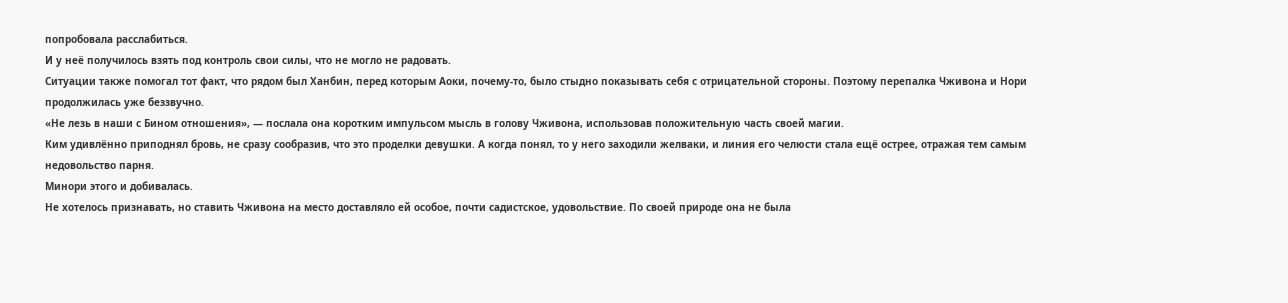попробовала расслабиться.
И у неё получилось взять под контроль свои силы, что не могло не радовать.
Ситуации также помогал тот факт, что рядом был Ханбин, перед которым Аоки, почему-то, было стыдно показывать себя с отрицательной стороны. Поэтому перепалка Чживона и Нори продолжилась уже беззвучно.
«Не лезь в наши с Бином отношения», — послала она коротким импульсом мысль в голову Чживона, использовав положительную часть своей магии.
Ким удивлённо приподнял бровь, не сразу сообразив, что это проделки девушки. А когда понял, то у него заходили желваки, и линия его челюсти стала ещё острее, отражая тем самым недовольство парня.
Минори этого и добивалась.
Не хотелось признавать, но ставить Чживона на место доставляло ей особое, почти садистское, удовольствие. По своей природе она не была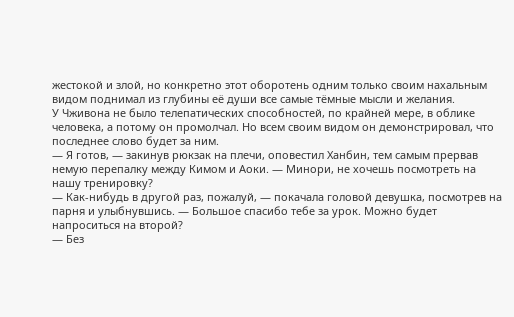жестокой и злой, но конкретно этот оборотень одним только своим нахальным видом поднимал из глубины её души все самые тёмные мысли и желания.
У Чживона не было телепатических способностей, по крайней мере, в облике человека, а потому он промолчал. Но всем своим видом он демонстрировал, что последнее слово будет за ним.
— Я готов, — закинув рюкзак на плечи, оповестил Ханбин, тем самым прервав немую перепалку между Кимом и Аоки. — Минори, не хочешь посмотреть на нашу тренировку?
— Как-нибудь в другой раз, пожалуй, — покачала головой девушка, посмотрев на парня и улыбнувшись. — Большое спасибо тебе за урок. Можно будет напроситься на второй?
— Без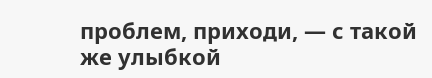проблем, приходи, — с такой же улыбкой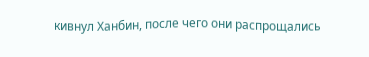кивнул Ханбин, после чего они распрощались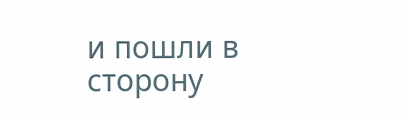и пошли в сторону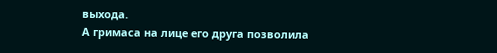выхода.
А гримаса на лице его друга позволила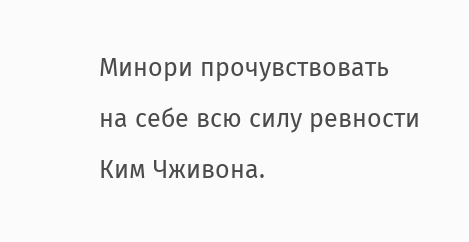Минори прочувствовать на себе всю силу ревности Ким Чживона.